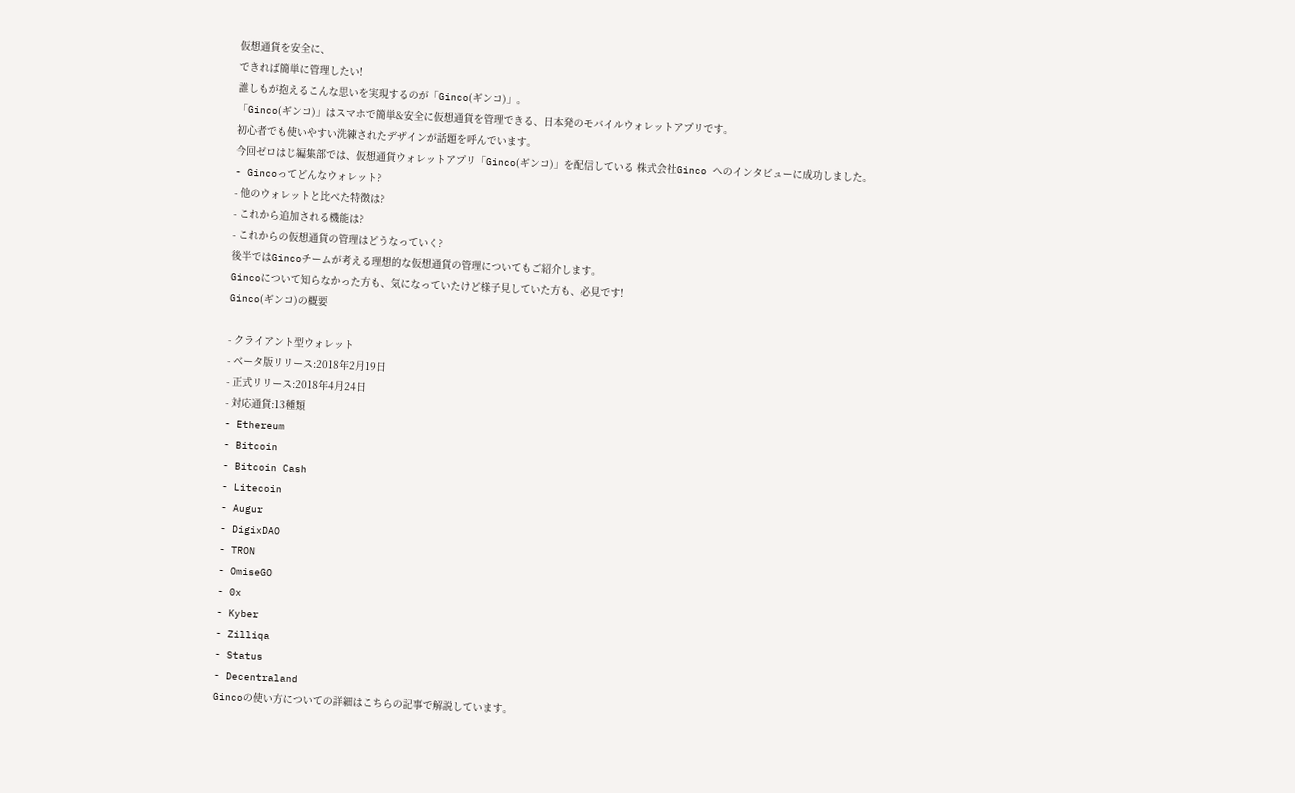仮想通貨を安全に、
できれば簡単に管理したい!
誰しもが抱えるこんな思いを実現するのが「Ginco(ギンコ)」。
「Ginco(ギンコ)」はスマホで簡単&安全に仮想通貨を管理できる、日本発のモバイルウォレットアプリです。
初心者でも使いやすい洗練されたデザインが話題を呼んでいます。
今回ゼロはじ編集部では、仮想通貨ウォレットアプリ「Ginco(ギンコ)」を配信している 株式会社Ginco へのインタビューに成功しました。
- Gincoってどんなウォレット?
- 他のウォレットと比べた特徴は?
- これから追加される機能は?
- これからの仮想通貨の管理はどうなっていく?
後半ではGincoチームが考える理想的な仮想通貨の管理についてもご紹介します。
Gincoについて知らなかった方も、気になっていたけど様子見していた方も、必見です!
Ginco(ギンコ)の概要

- クライアント型ウォレット
- ベータ版リリース:2018年2月19日
- 正式リリース:2018年4月24日
- 対応通貨:13種類
- Ethereum
- Bitcoin
- Bitcoin Cash
- Litecoin
- Augur
- DigixDAO
- TRON
- OmiseGO
- 0x
- Kyber
- Zilliqa
- Status
- Decentraland
Gincoの使い方についての詳細はこちらの記事で解説しています。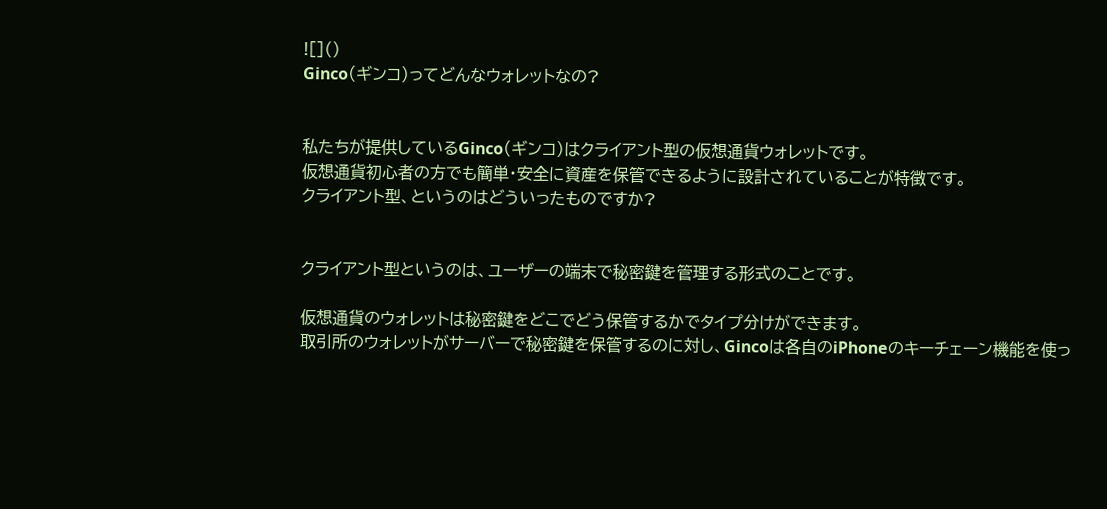![]()
Ginco(ギンコ)ってどんなウォレットなの?


私たちが提供しているGinco(ギンコ)はクライアント型の仮想通貨ウォレットです。
仮想通貨初心者の方でも簡単・安全に資産を保管できるように設計されていることが特徴です。
クライアント型、というのはどういったものですか?


クライアント型というのは、ユーザーの端末で秘密鍵を管理する形式のことです。

仮想通貨のウォレットは秘密鍵をどこでどう保管するかでタイプ分けができます。
取引所のウォレットがサーバーで秘密鍵を保管するのに対し、Gincoは各自のiPhoneのキーチェーン機能を使っ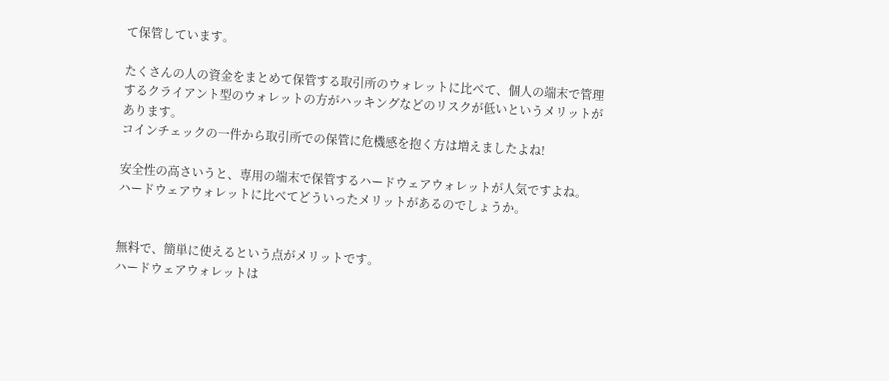て保管しています。

たくさんの人の資金をまとめて保管する取引所のウォレットに比べて、個人の端末で管理するクライアント型のウォレットの方がハッキングなどのリスクが低いというメリットがあります。
コインチェックの一件から取引所での保管に危機感を抱く方は増えましたよね!

安全性の高さいうと、専用の端末で保管するハードウェアウォレットが人気ですよね。
ハードウェアウォレットに比べてどういったメリットがあるのでしょうか。


無料で、簡単に使えるという点がメリットです。
ハードウェアウォレットは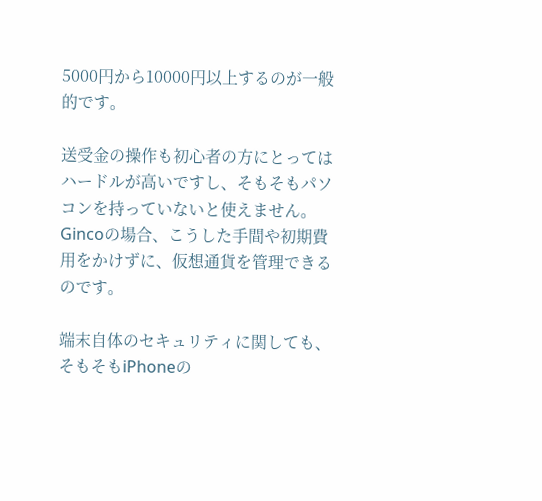5000円から10000円以上するのが一般的です。

送受金の操作も初心者の方にとってはハードルが高いですし、そもそもパソコンを持っていないと使えません。
Gincoの場合、こうした手間や初期費用をかけずに、仮想通貨を管理できるのです。

端末自体のセキュリティに関しても、そもそもiPhoneの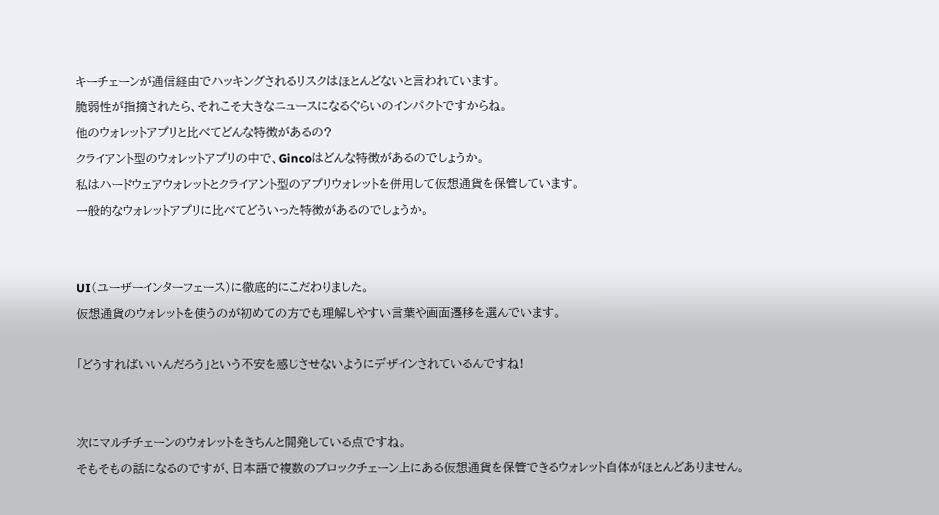キーチェーンが通信経由でハッキングされるリスクはほとんどないと言われています。
脆弱性が指摘されたら、それこそ大きなニュースになるぐらいのインパクトですからね。
他のウォレットアプリと比べてどんな特徴があるの?
クライアント型のウォレットアプリの中で、Gincoはどんな特徴があるのでしょうか。
私はハードウェアウォレットとクライアント型のアプリウォレットを併用して仮想通貨を保管しています。
一般的なウォレットアプリに比べてどういった特徴があるのでしょうか。


UI(ユーザーインターフェース)に徹底的にこだわりました。
仮想通貨のウォレットを使うのが初めての方でも理解しやすい言葉や画面遷移を選んでいます。

「どうすればいいんだろう」という不安を感じさせないようにデザインされているんですね!


次にマルチチェーンのウォレットをきちんと開発している点ですね。
そもそもの話になるのですが、日本語で複数のブロックチェーン上にある仮想通貨を保管できるウォレット自体がほとんどありません。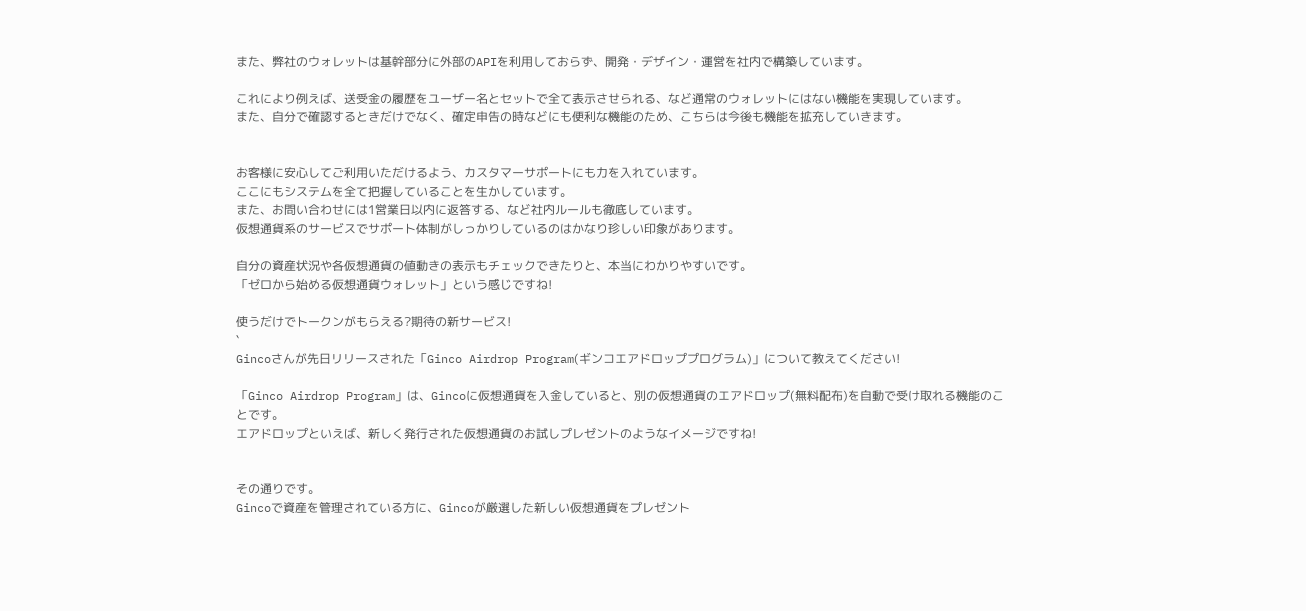また、弊社のウォレットは基幹部分に外部のAPIを利用しておらず、開発・デザイン・運営を社内で構築しています。

これにより例えば、送受金の履歴をユーザー名とセットで全て表示させられる、など通常のウォレットにはない機能を実現しています。
また、自分で確認するときだけでなく、確定申告の時などにも便利な機能のため、こちらは今後も機能を拡充していきます。


お客様に安心してご利用いただけるよう、カスタマーサポートにも力を入れています。
ここにもシステムを全て把握していることを生かしています。
また、お問い合わせには1営業日以内に返答する、など社内ルールも徹底しています。
仮想通貨系のサービスでサポート体制がしっかりしているのはかなり珍しい印象があります。

自分の資産状況や各仮想通貨の値動きの表示もチェックできたりと、本当にわかりやすいです。
「ゼロから始める仮想通貨ウォレット」という感じですね!

使うだけでトークンがもらえる?期待の新サービス!
`
Gincoさんが先日リリースされた「Ginco Airdrop Program(ギンコエアドロッププログラム)」について教えてください!

「Ginco Airdrop Program」は、Gincoに仮想通貨を入金していると、別の仮想通貨のエアドロップ(無料配布)を自動で受け取れる機能のことです。
エアドロップといえば、新しく発行された仮想通貨のお試しプレゼントのようなイメージですね!


その通りです。
Gincoで資産を管理されている方に、Gincoが厳選した新しい仮想通貨をプレゼント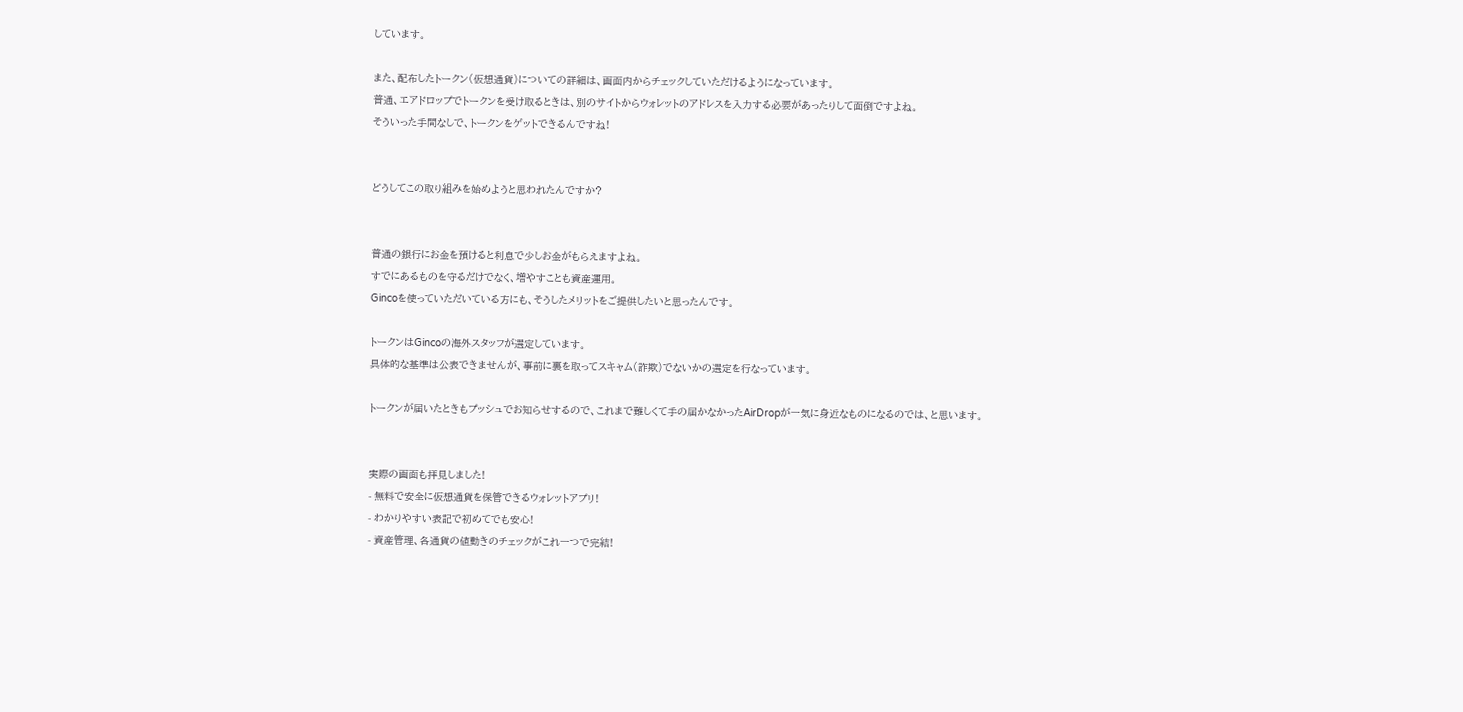しています。

また、配布したトークン(仮想通貨)についての詳細は、画面内からチェックしていただけるようになっています。
普通、エアドロップでトークンを受け取るときは、別のサイトからウォレットのアドレスを入力する必要があったりして面倒ですよね。
そういった手間なしで、トークンをゲットできるんですね!


どうしてこの取り組みを始めようと思われたんですか?


普通の銀行にお金を預けると利息で少しお金がもらえますよね。
すでにあるものを守るだけでなく、増やすことも資産運用。
Gincoを使っていただいている方にも、そうしたメリットをご提供したいと思ったんです。

トークンはGincoの海外スタッフが選定しています。
具体的な基準は公表できませんが、事前に裏を取ってスキャム(詐欺)でないかの選定を行なっています。

トークンが届いたときもプッシュでお知らせするので、これまで難しくて手の届かなかったAirDropが一気に身近なものになるのでは、と思います。


実際の画面も拝見しました!
- 無料で安全に仮想通貨を保管できるウォレットアプリ!
- わかりやすい表記で初めてでも安心!
- 資産管理、各通貨の値動きのチェックがこれ一つで完結!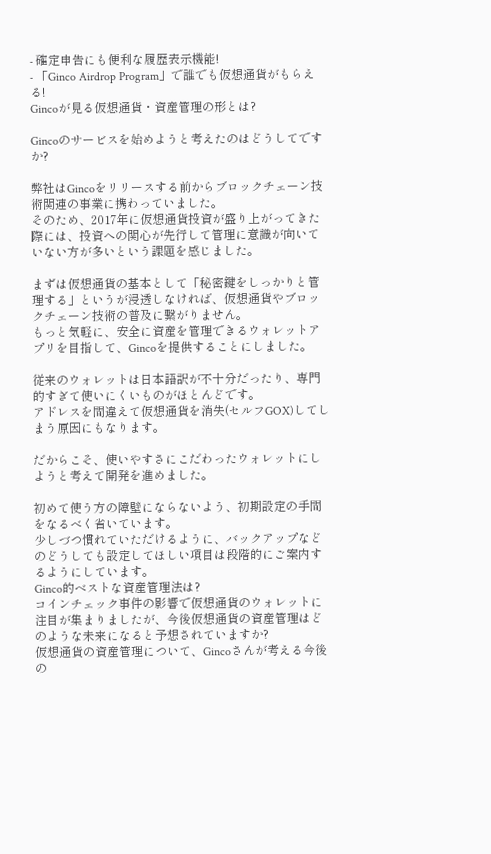- 確定申告にも便利な履歴表示機能!
- 「Ginco Airdrop Program」で誰でも仮想通貨がもらえる!
Gincoが見る仮想通貨・資産管理の形とは?

Gincoのサービスを始めようと考えたのはどうしてですか?

弊社はGincoをリリースする前からブロックチェーン技術関連の事業に携わっていました。
そのため、2017年に仮想通貨投資が盛り上がってきた際には、投資への関心が先行して管理に意識が向いていない方が多いという課題を感じました。

まずは仮想通貨の基本として「秘密鍵をしっかりと管理する」というが浸透しなければ、仮想通貨やブロックチェーン技術の普及に繋がりません。
もっと気軽に、安全に資産を管理できるウォレットアプリを目指して、Gincoを提供することにしました。

従来のウォレットは日本語訳が不十分だったり、専門的すぎて使いにくいものがほとんどです。
アドレスを間違えて仮想通貨を消失(セルフGOX)してしまう原因にもなります。

だからこそ、使いやすさにこだわったウォレットにしようと考えて開発を進めました。

初めて使う方の障壁にならないよう、初期設定の手間をなるべく省いています。
少しづつ慣れていただけるように、バックアップなどのどうしても設定してほしい項目は段階的にご案内するようにしています。
Ginco的ベストな資産管理法は?
コインチェック事件の影響で仮想通貨のウォレットに注目が集まりましたが、今後仮想通貨の資産管理はどのような未来になると予想されていますか?
仮想通貨の資産管理について、Gincoさんが考える今後の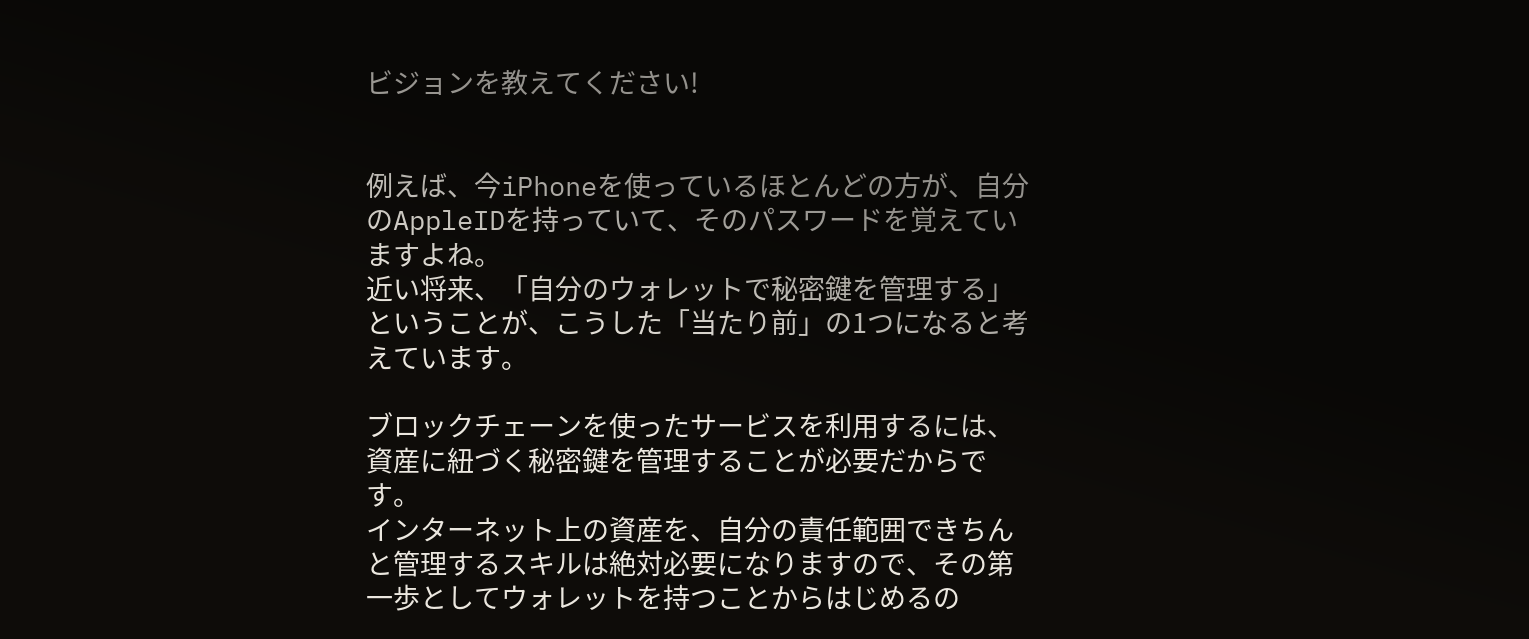ビジョンを教えてください!


例えば、今iPhoneを使っているほとんどの方が、自分のAppleIDを持っていて、そのパスワードを覚えていますよね。
近い将来、「自分のウォレットで秘密鍵を管理する」ということが、こうした「当たり前」の1つになると考えています。

ブロックチェーンを使ったサービスを利用するには、資産に紐づく秘密鍵を管理することが必要だからです。
インターネット上の資産を、自分の責任範囲できちんと管理するスキルは絶対必要になりますので、その第一歩としてウォレットを持つことからはじめるの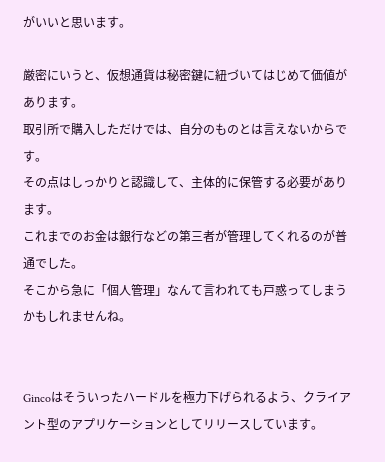がいいと思います。

厳密にいうと、仮想通貨は秘密鍵に紐づいてはじめて価値があります。
取引所で購入しただけでは、自分のものとは言えないからです。
その点はしっかりと認識して、主体的に保管する必要があります。
これまでのお金は銀行などの第三者が管理してくれるのが普通でした。
そこから急に「個人管理」なんて言われても戸惑ってしまうかもしれませんね。


Gincoはそういったハードルを極力下げられるよう、クライアント型のアプリケーションとしてリリースしています。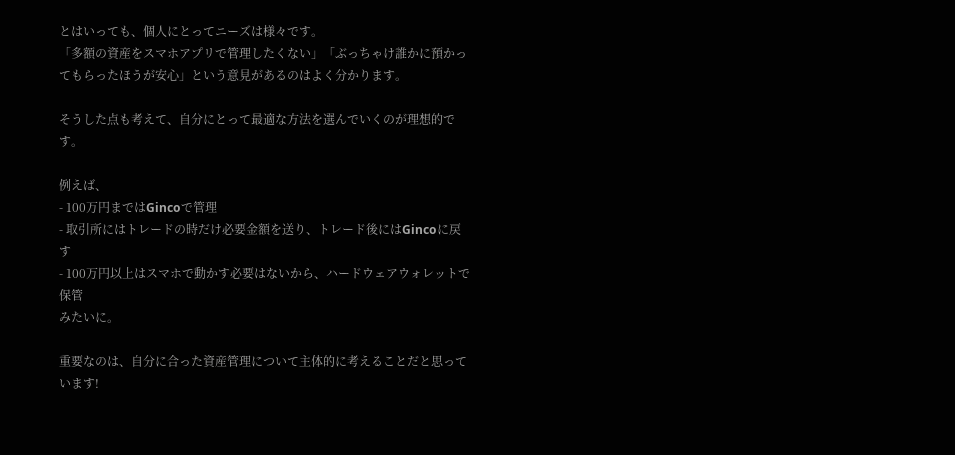とはいっても、個人にとってニーズは様々です。
「多額の資産をスマホアプリで管理したくない」「ぶっちゃけ誰かに預かってもらったほうが安心」という意見があるのはよく分かります。

そうした点も考えて、自分にとって最適な方法を選んでいくのが理想的です。

例えば、
- 100万円まではGincoで管理
- 取引所にはトレードの時だけ必要金額を送り、トレード後にはGincoに戻す
- 100万円以上はスマホで動かす必要はないから、ハードウェアウォレットで保管
みたいに。

重要なのは、自分に合った資産管理について主体的に考えることだと思っています!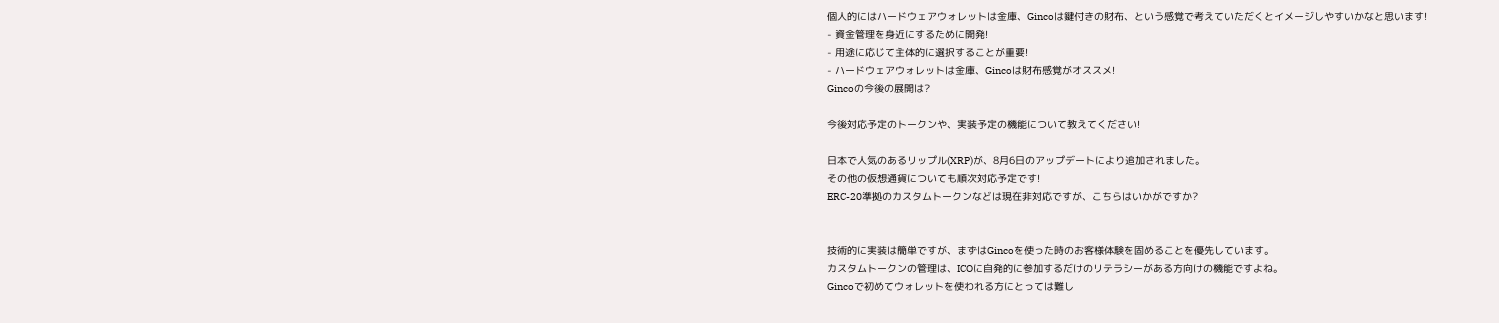個人的にはハードウェアウォレットは金庫、Gincoは鍵付きの財布、という感覚で考えていただくとイメージしやすいかなと思います!
- 資金管理を身近にするために開発!
- 用途に応じて主体的に選択することが重要!
- ハードウェアウォレットは金庫、Gincoは財布感覚がオススメ!
Gincoの今後の展開は?

今後対応予定のトークンや、実装予定の機能について教えてください!

日本で人気のあるリップル(XRP)が、8月6日のアップデートにより追加されました。
その他の仮想通貨についても順次対応予定です!
ERC-20準拠のカスタムトークンなどは現在非対応ですが、こちらはいかがですか?


技術的に実装は簡単ですが、まずはGincoを使った時のお客様体験を固めることを優先しています。
カスタムトークンの管理は、ICOに自発的に参加するだけのリテラシーがある方向けの機能ですよね。
Gincoで初めてウォレットを使われる方にとっては難し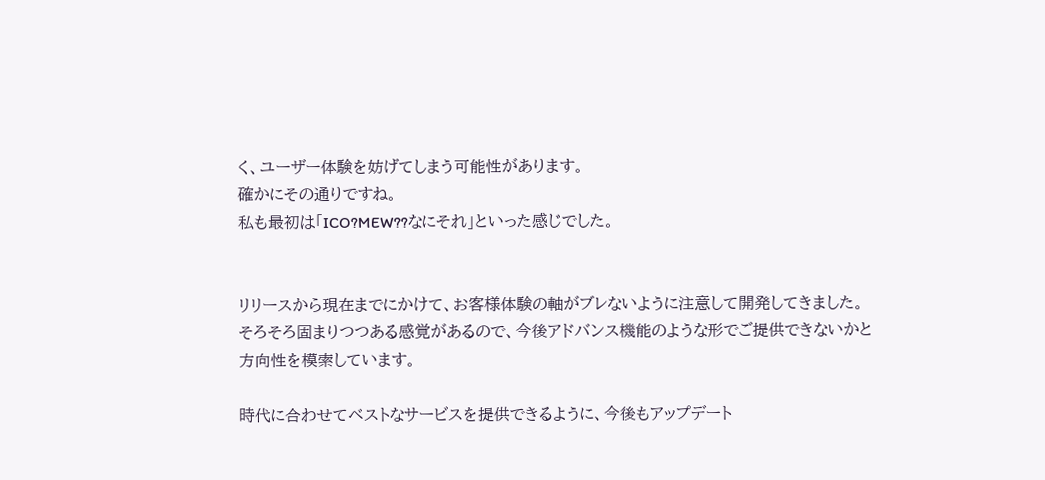く、ユーザー体験を妨げてしまう可能性があります。
確かにその通りですね。
私も最初は「ICO?MEW??なにそれ」といった感じでした。


リリースから現在までにかけて、お客様体験の軸がブレないように注意して開発してきました。
そろそろ固まりつつある感覚があるので、今後アドバンス機能のような形でご提供できないかと方向性を模索しています。

時代に合わせてベストなサービスを提供できるように、今後もアップデート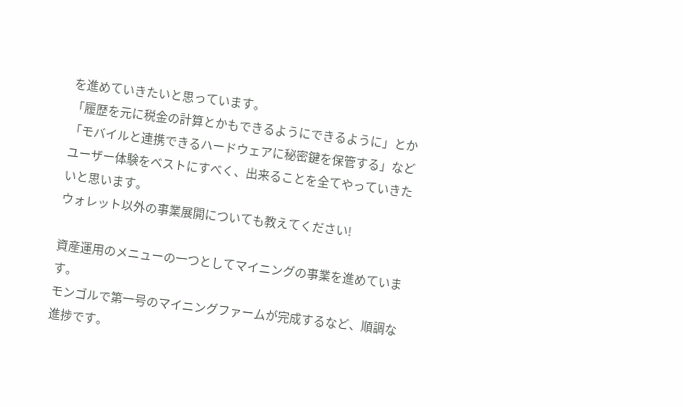を進めていきたいと思っています。
「履歴を元に税金の計算とかもできるようにできるように」とか「モバイルと連携できるハードウェアに秘密鍵を保管する」などユーザー体験をベストにすべく、出来ることを全てやっていきたいと思います。
ウォレット以外の事業展開についても教えてください!

資産運用のメニューの一つとしてマイニングの事業を進めています。
モンゴルで第一号のマイニングファームが完成するなど、順調な進捗です。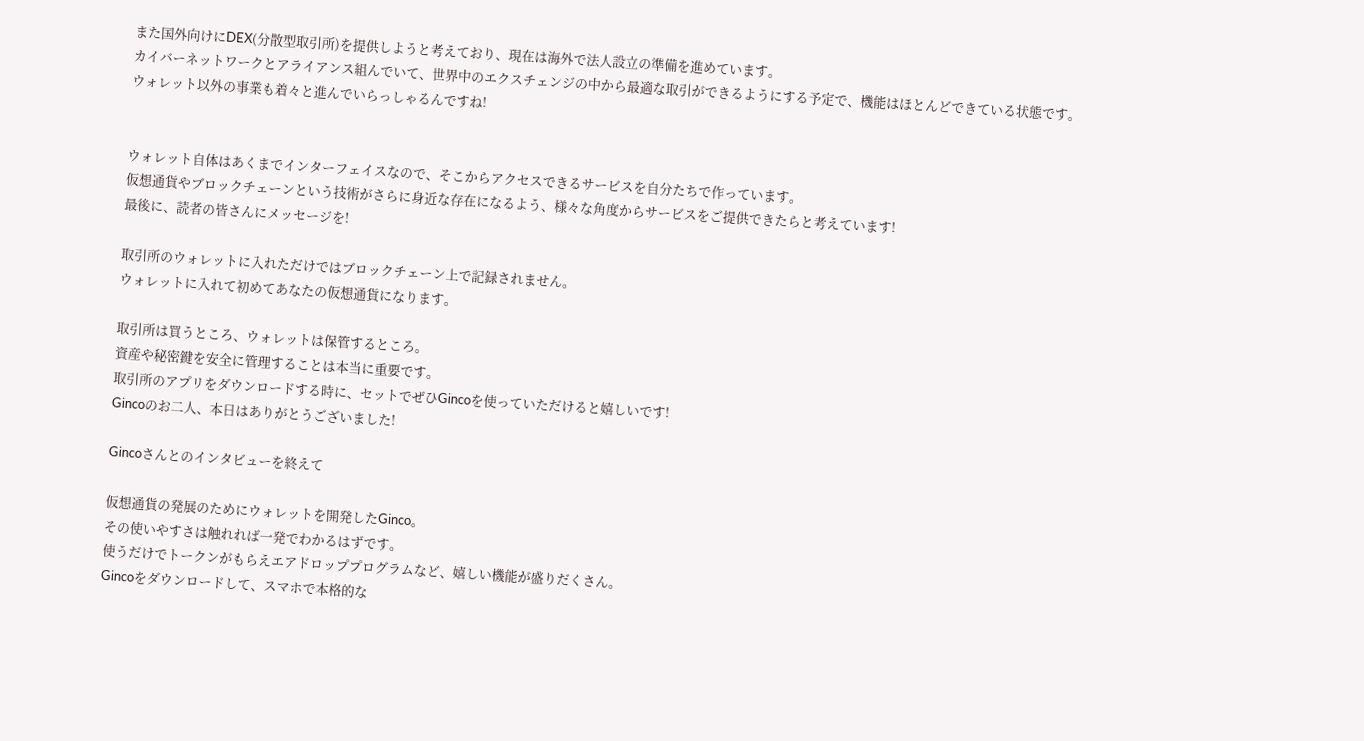また国外向けにDEX(分散型取引所)を提供しようと考えており、現在は海外で法人設立の準備を進めています。
カイバーネットワークとアライアンス組んでいて、世界中のエクスチェンジの中から最適な取引ができるようにする予定で、機能はほとんどできている状態です。
ウォレット以外の事業も着々と進んでいらっしゃるんですね!


ウォレット自体はあくまでインターフェイスなので、そこからアクセスできるサービスを自分たちで作っています。
仮想通貨やブロックチェーンという技術がさらに身近な存在になるよう、様々な角度からサービスをご提供できたらと考えています!
最後に、読者の皆さんにメッセージを!

取引所のウォレットに入れただけではブロックチェーン上で記録されません。
ウォレットに入れて初めてあなたの仮想通貨になります。

取引所は買うところ、ウォレットは保管するところ。
資産や秘密鍵を安全に管理することは本当に重要です。
取引所のアプリをダウンロードする時に、セットでぜひGincoを使っていただけると嬉しいです!
Gincoのお二人、本日はありがとうございました!

Gincoさんとのインタビューを終えて

仮想通貨の発展のためにウォレットを開発したGinco。
その使いやすさは触れれば一発でわかるはずです。
使うだけでトークンがもらえエアドロッププログラムなど、嬉しい機能が盛りだくさん。
Gincoをダウンロードして、スマホで本格的な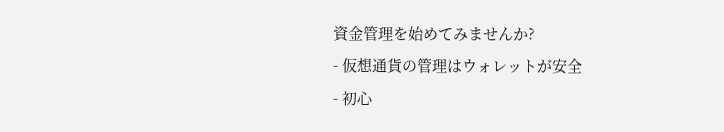資金管理を始めてみませんか?
- 仮想通貨の管理はウォレットが安全
- 初心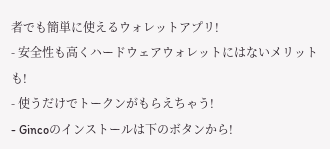者でも簡単に使えるウォレットアプリ!
- 安全性も高くハードウェアウォレットにはないメリットも!
- 使うだけでトークンがもらえちゃう!
- Gincoのインストールは下のボタンから!